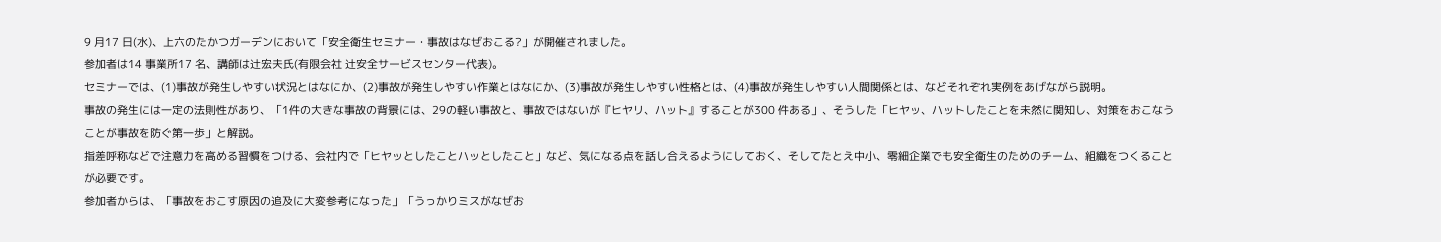9 月17 日(水)、上六のたかつガーデンにおいて「安全衛生セミナー・事故はなぜおこる?」が開催されました。
参加者は14 事業所17 名、講師は辻宏夫氏(有限会社 辻安全サービスセンター代表)。
セミナーでは、(1)事故が発生しやすい状況とはなにか、(2)事故が発生しやすい作業とはなにか、(3)事故が発生しやすい性格とは、(4)事故が発生しやすい人間関係とは、などそれぞれ実例をあげながら説明。
事故の発生には一定の法則性があり、「1件の大きな事故の背景には、29の軽い事故と、事故ではないが『ヒヤリ、ハット』することが300 件ある」、そうした「ヒヤッ、ハットしたことを未然に関知し、対策をおこなうことが事故を防ぐ第一歩」と解説。
指差呼称などで注意力を高める習慣をつける、会社内で「ヒヤッとしたことハッとしたこと」など、気になる点を話し合えるようにしておく、そしてたとえ中小、零細企業でも安全衛生のためのチーム、組織をつくることが必要です。
参加者からは、「事故をおこす原因の追及に大変参考になった」「うっかりミスがなぜお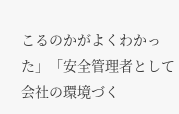こるのかがよくわかった」「安全管理者として会社の環境づく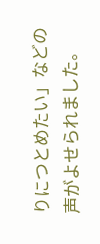りにつとめたい」などの声がよせられました。